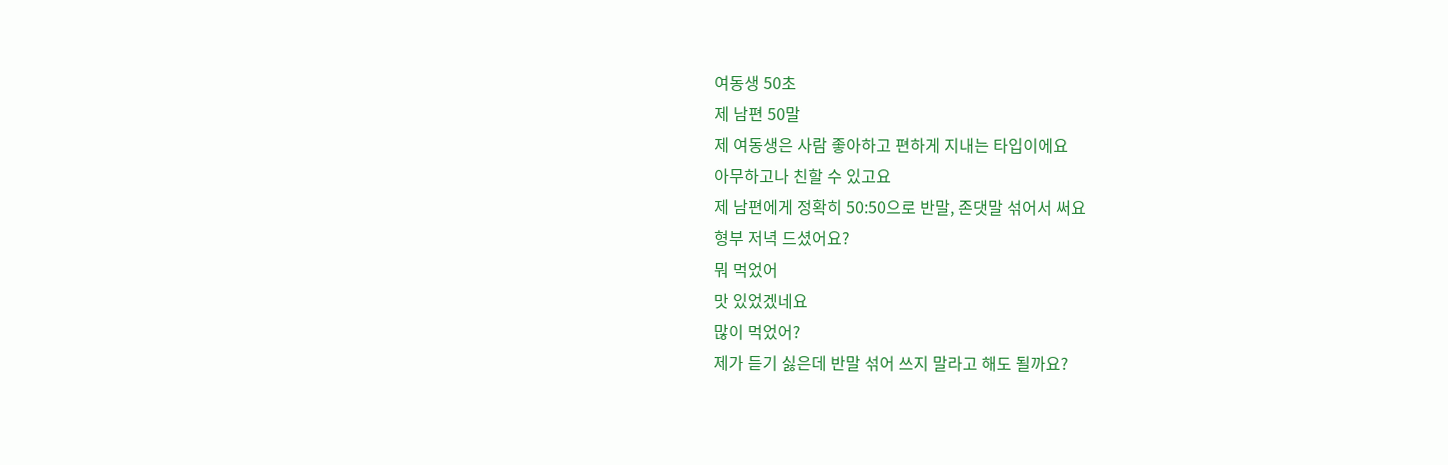여동생 50초
제 남편 50말
제 여동생은 사람 좋아하고 편하게 지내는 타입이에요
아무하고나 친할 수 있고요
제 남편에게 정확히 50:50으로 반말, 존댓말 섞어서 써요
형부 저녁 드셨어요?
뭐 먹었어
맛 있었겠네요
많이 먹었어?
제가 듣기 싫은데 반말 섞어 쓰지 말라고 해도 될까요?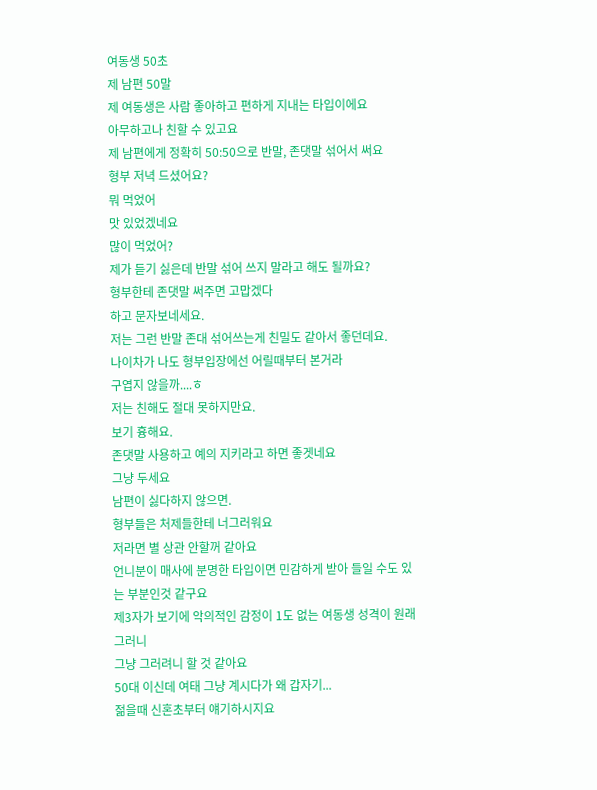여동생 50초
제 남편 50말
제 여동생은 사람 좋아하고 편하게 지내는 타입이에요
아무하고나 친할 수 있고요
제 남편에게 정확히 50:50으로 반말, 존댓말 섞어서 써요
형부 저녁 드셨어요?
뭐 먹었어
맛 있었겠네요
많이 먹었어?
제가 듣기 싫은데 반말 섞어 쓰지 말라고 해도 될까요?
형부한테 존댓말 써주면 고맙겠다
하고 문자보네세요.
저는 그런 반말 존대 섞어쓰는게 친밀도 같아서 좋던데요.
나이차가 나도 형부입장에선 어릴때부터 본거라
구엽지 않을까....ㅎ
저는 친해도 절대 못하지만요.
보기 흉해요.
존댓말 사용하고 예의 지키라고 하면 좋겟네요
그냥 두세요
남편이 싫다하지 않으면.
형부들은 처제들한테 너그러워요
저라면 별 상관 안할꺼 같아요
언니분이 매사에 분명한 타입이면 민감하게 받아 들일 수도 있는 부분인것 같구요
제3자가 보기에 악의적인 감정이 1도 없는 여동생 성격이 원래 그러니
그냥 그러려니 할 것 같아요
50대 이신데 여태 그냥 계시다가 왜 갑자기...
젊을때 신혼초부터 얘기하시지요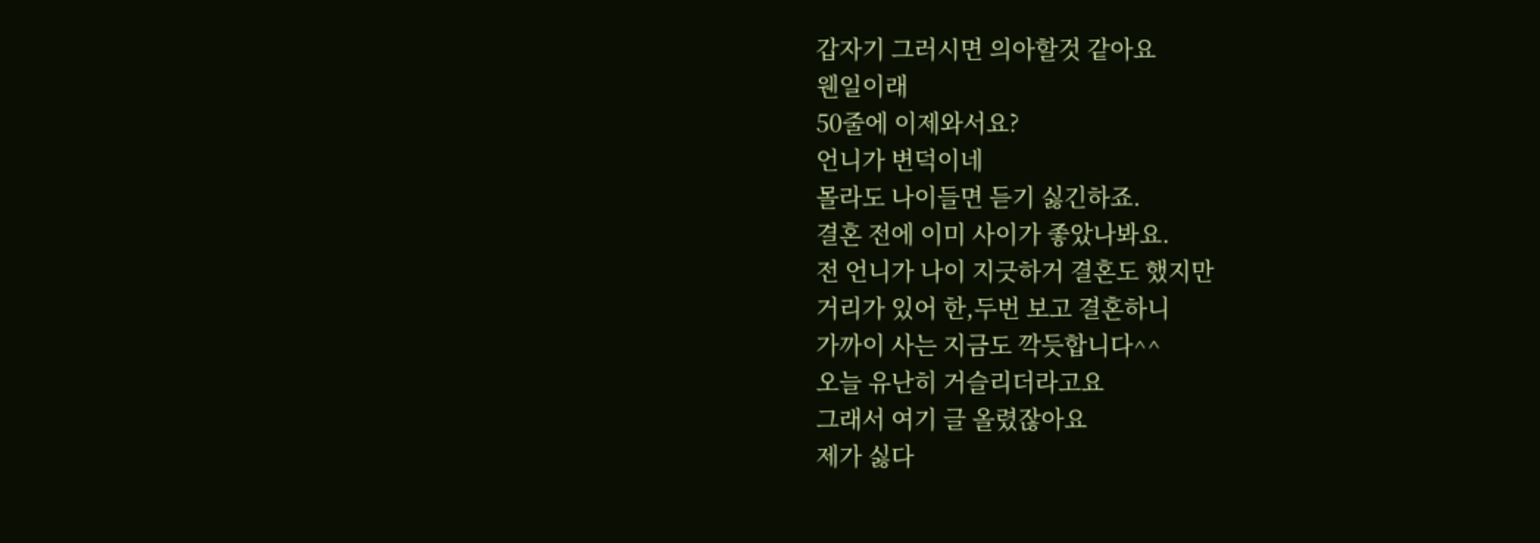갑자기 그러시면 의아할것 같아요
웬일이래
50줄에 이제와서요?
언니가 변덕이네
몰라도 나이들면 듣기 싫긴하죠.
결혼 전에 이미 사이가 좋았나봐요.
전 언니가 나이 지긋하거 결혼도 했지만
거리가 있어 한,두번 보고 결혼하니
가까이 사는 지금도 깍듯합니다^^
오늘 유난히 거슬리더라고요
그래서 여기 글 올렸잖아요
제가 싫다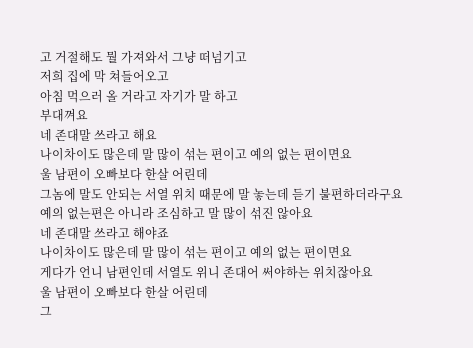고 거절해도 뭘 가져와서 그냥 떠넘기고
저희 집에 막 쳐들어오고
아침 먹으러 올 거라고 자기가 말 하고
부대껴요
네 존대말 쓰라고 해요
나이차이도 많은데 말 많이 섞는 편이고 예의 없는 편이면요
울 남편이 오빠보다 한살 어린데
그놈에 말도 안되는 서열 위치 때문에 말 놓는데 듣기 불편하더라구요
예의 없는편은 아니라 조심하고 말 많이 섞진 않아요
네 존대말 쓰라고 해야죠
나이차이도 많은데 말 많이 섞는 편이고 예의 없는 편이면요
게다가 언니 남편인데 서열도 위니 존대어 써야하는 위치잖아요
울 남편이 오빠보다 한살 어린데
그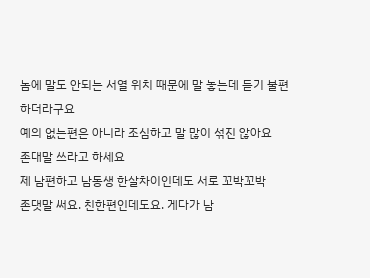놈에 말도 안되는 서열 위치 때문에 말 놓는데 듣기 불편하더라구요
예의 없는편은 아니라 조심하고 말 많이 섞진 않아요
존대말 쓰라고 하세요
제 남편하고 남동생 한살차이인데도 서로 꼬박꼬박
존댓말 써요. 친한편인데도요. 게다가 남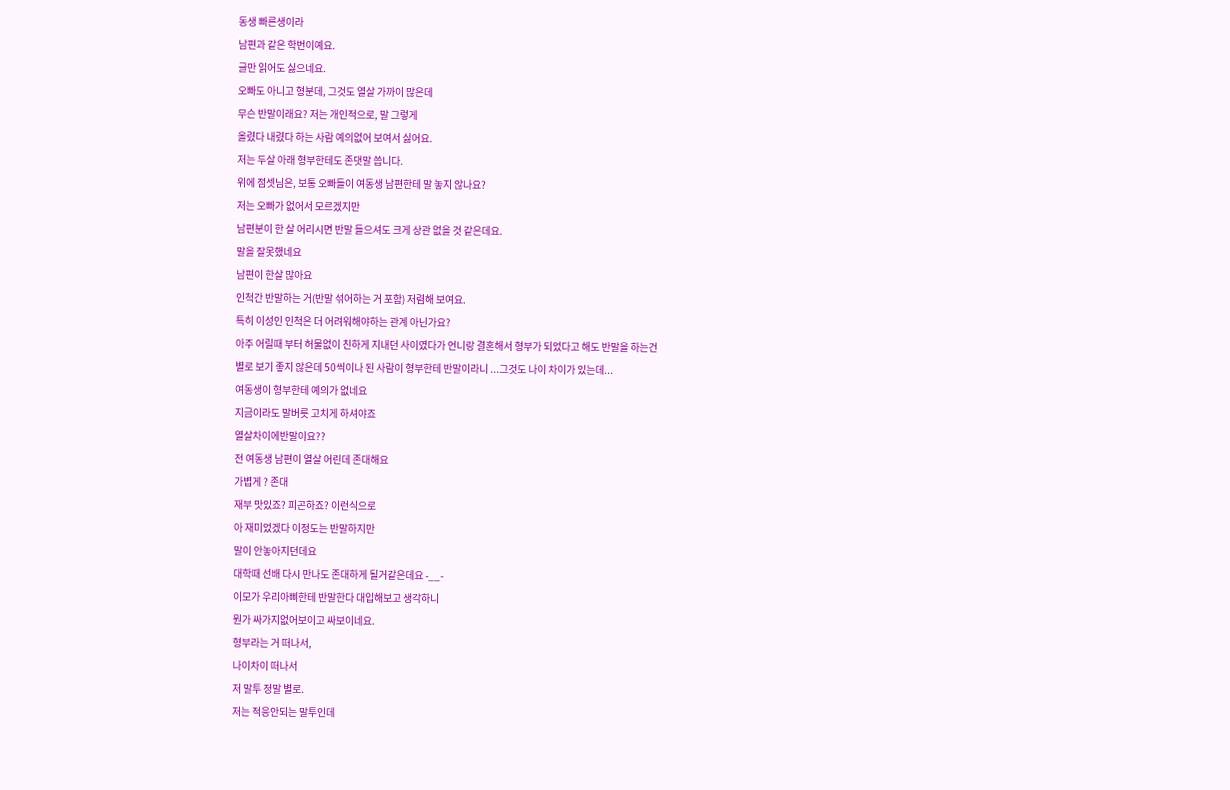동생 빠른생이라
남편과 같은 학번이예요.
글만 읽어도 싫으네요.
오빠도 아니고 형분데, 그것도 열살 가까이 많은데
무슨 반말이래요? 저는 개인적으로, 말 그렇게
올렸다 내렸다 하는 사람 예의없어 보여서 싫어요.
저는 두살 아래 형부한테도 존댓말 씁니다.
위에 점셋님은, 보통 오빠들이 여동생 남편한테 말 놓지 않나요?
저는 오빠가 없어서 모르겠지만
남편분이 한 살 어리시면 반말 들으셔도 크게 상관 없을 것 같은데요.
말을 잘못했네요
남편이 한살 많아요
인척간 반말하는 거(반말 섞어하는 거 포함) 저렴해 보여요.
특히 이성인 인척은 더 어려워해야하는 관계 아닌가요?
아주 어릴때 부터 허물없이 친하게 지내던 사이였다가 언니랑 결혼해서 형부가 되었다고 해도 반말을 하는건
별로 보기 좋지 않은데 50씩이나 된 사람이 형부한테 반말이라니 ...그것도 나이 차이가 있는데...
여동생이 형부한테 예의가 없네요
지금이라도 말버릇 고치게 하셔야죠
열살차이에반말이요??
전 여동생 남편이 열살 어린데 존대해요
가볍게 ? 존대
재부 맛있죠? 피곤하죠? 이런식으로
아 재미었겠다 이정도는 반말하지만
말이 안놓아지던데요
대학때 선배 다시 만나도 존대하게 될거같은데요 -__-
이모가 우리아삐한테 반말한다 대입해보고 생각하니
뭔가 싸가지없어보이고 싸보이네요.
형부라는 거 떠나서,
나이차이 떠나서
저 말투 정말 별로.
저는 적응안되는 말투인데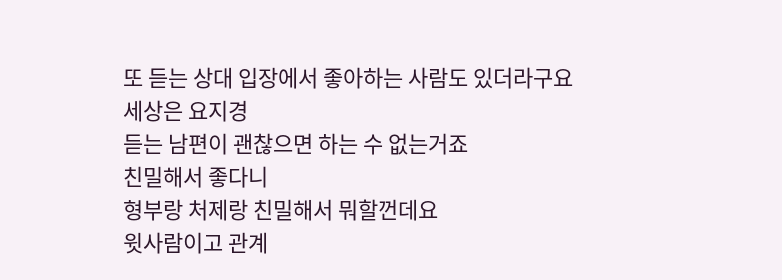또 듣는 상대 입장에서 좋아하는 사람도 있더라구요
세상은 요지경
듣는 남편이 괜찮으면 하는 수 없는거죠
친밀해서 좋다니
형부랑 처제랑 친밀해서 뭐할껀데요
윗사람이고 관계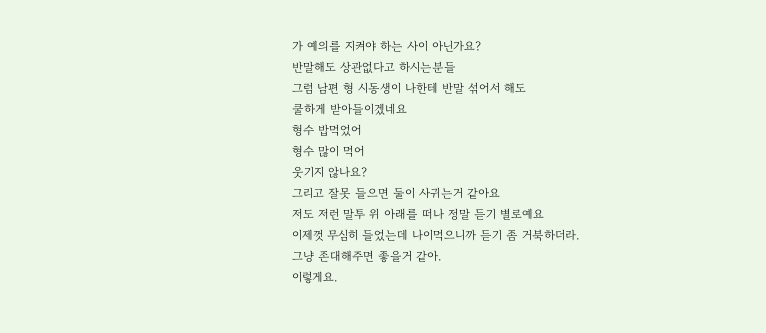가 예의를 지켜야 하는 사이 아닌가요?
반말해도 상관없다고 하시는분들
그럼 남편 형 시동생이 나한테 반말 섞어서 해도
쿨하게 받아들이겠네요
형수 밥먹었어
형수 많이 먹어
웃기지 않나요?
그리고 잘못 들으면 둘이 사귀는거 같아요
저도 저런 말투 위 아래를 떠나 정말 듣기 별로예요
이제껏 무심히 들었는데 나이먹으니까 듣기 좀 거북하더라.
그냥 존대해주면 좋을거 같아.
이렇게요.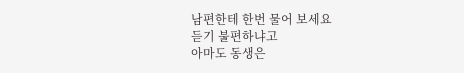남편한테 한번 물어 보세요
듣기 불편하냐고
아마도 동생은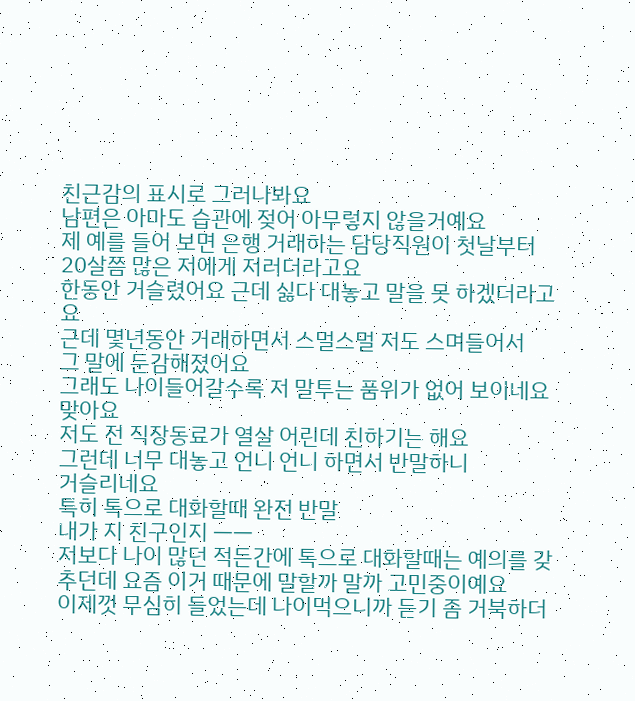친근감의 표시로 그러나봐요
남편은 아마도 습관에 젖어 아무렇지 않을거예요
제 예를 들어 보면 은행 거래하는 담당직원이 첫날부터
20살쯤 많은 저에게 저러더라고요
한동안 거슬렸어요 근데 싫다 대놓고 말을 못 하겠더라고요
근데 몇년동안 거래하면서 스멀스멀 저도 스며들어서
그 말에 둔감해졌어요
그래도 나이들어갈수록 저 말투는 품위가 없어 보이네요
맞아요
저도 전 직장동료가 열살 어린데 친하기는 해요
그런데 너무 대놓고 언니 언니 하면서 반말하니
거슬리네요
특히 톡으로 대화할때 완전 반말
내가 지 친구인지 ㅡㅡ
저보다 나이 많던 적든간에 톡으로 대화할때는 예의를 갖추던데 요즘 이거 때문에 말할까 말까 고민중이예요
이제껏 무심히 들었는데 나이먹으니까 듣기 좀 거북하더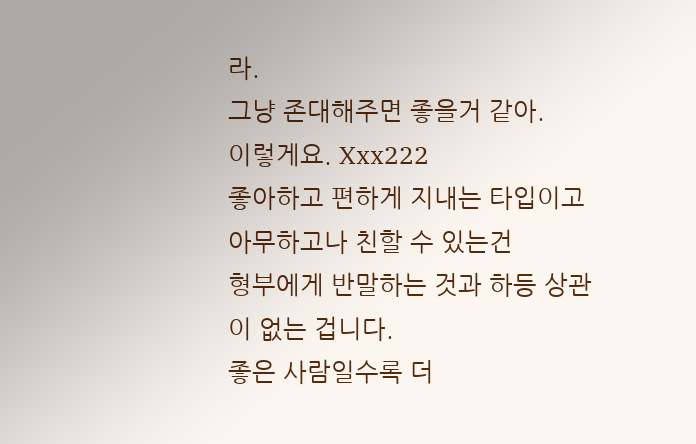라.
그냥 존대해주면 좋을거 같아.
이렇게요. Xxx222
좋아하고 편하게 지내는 타입이고 아무하고나 친할 수 있는건
형부에게 반말하는 것과 하등 상관이 없는 겁니다.
좋은 사람일수록 더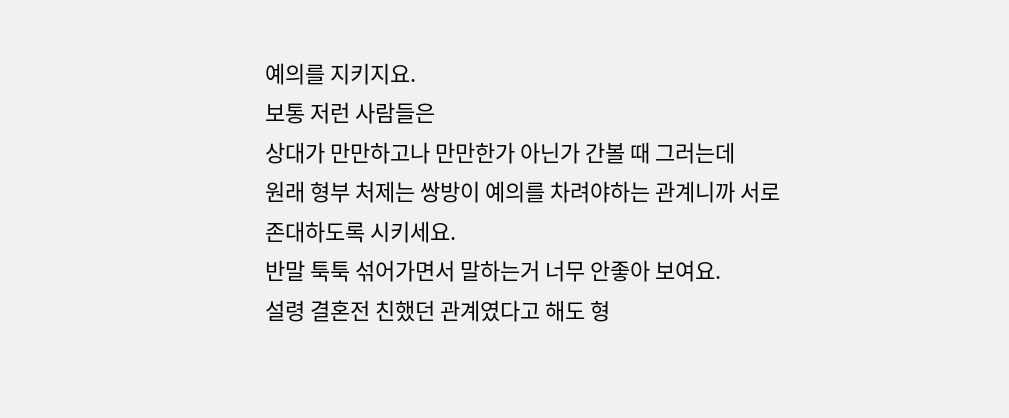예의를 지키지요.
보통 저런 사람들은
상대가 만만하고나 만만한가 아닌가 간볼 때 그러는데
원래 형부 처제는 쌍방이 예의를 차려야하는 관계니까 서로 존대하도록 시키세요.
반말 툭툭 섞어가면서 말하는거 너무 안좋아 보여요.
설령 결혼전 친했던 관계였다고 해도 형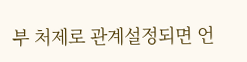부 처제로 관계설정되면 언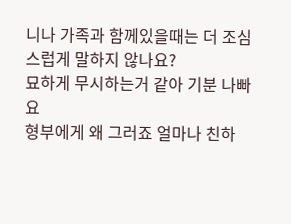니나 가족과 함께있을때는 더 조심스럽게 말하지 않나요?
묘하게 무시하는거 같아 기분 나빠요
형부에게 왜 그러죠 얼마나 친하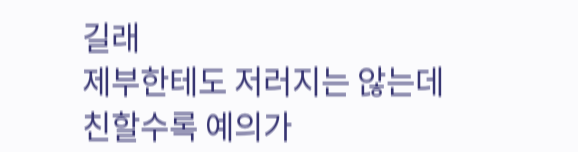길래
제부한테도 저러지는 않는데
친할수록 예의가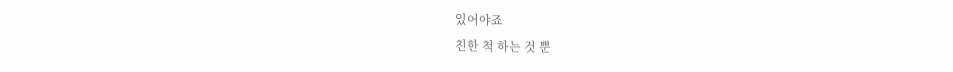있어야죠
친한 척 하는 것 뿐